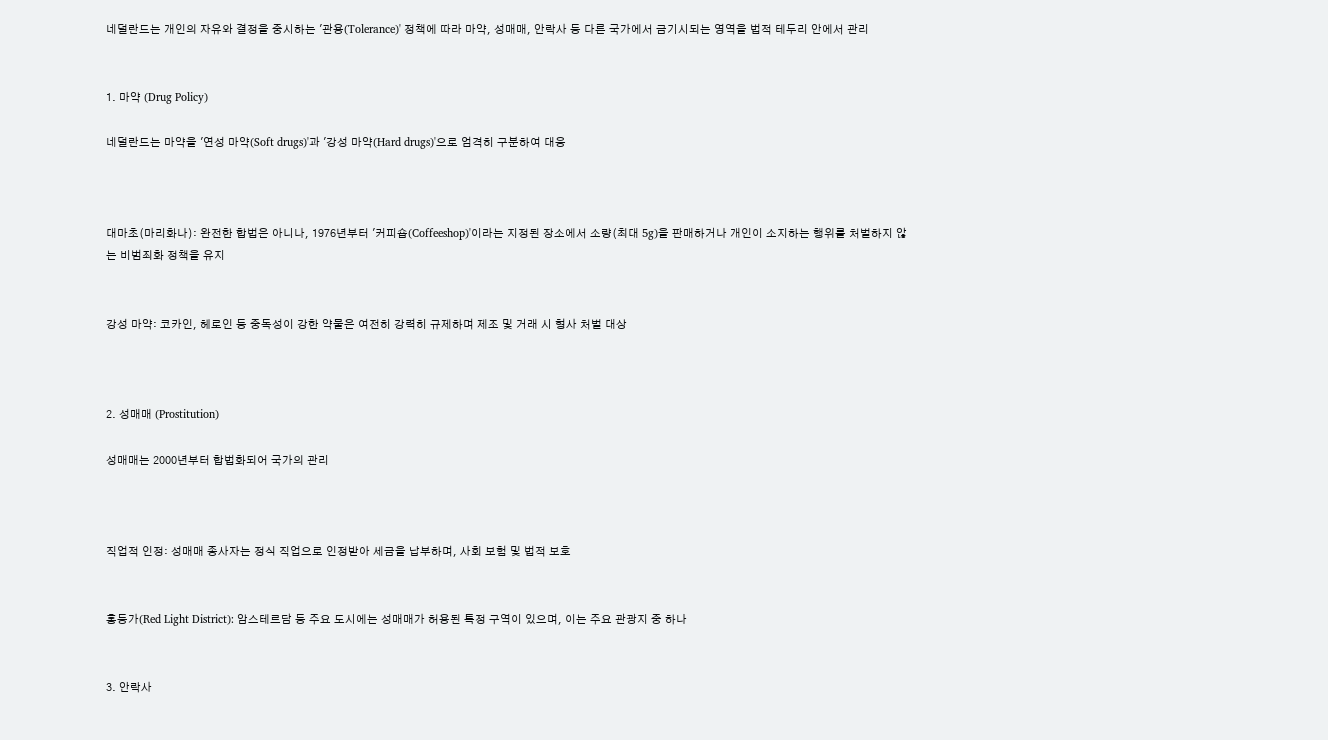네덜란드는 개인의 자유와 결정을 중시하는 '관용(Tolerance)' 정책에 따라 마약, 성매매, 안락사 등 다른 국가에서 금기시되는 영역을 법적 테두리 안에서 관리


1. 마약 (Drug Policy)

네덜란드는 마약을 '연성 마약(Soft drugs)'과 '강성 마약(Hard drugs)'으로 엄격히 구분하여 대응



대마초(마리화나): 완전한 합법은 아니나, 1976년부터 '커피숍(Coffeeshop)'이라는 지정된 장소에서 소량(최대 5g)을 판매하거나 개인이 소지하는 행위를 처벌하지 않는 비범죄화 정책을 유지


강성 마약: 코카인, 헤로인 등 중독성이 강한 약물은 여전히 강력히 규제하며 제조 및 거래 시 형사 처벌 대상



2. 성매매 (Prostitution)

성매매는 2000년부터 합법화되어 국가의 관리



직업적 인정: 성매매 종사자는 정식 직업으로 인정받아 세금을 납부하며, 사회 보험 및 법적 보호


홍등가(Red Light District): 암스테르담 등 주요 도시에는 성매매가 허용된 특정 구역이 있으며, 이는 주요 관광지 중 하나


3. 안락사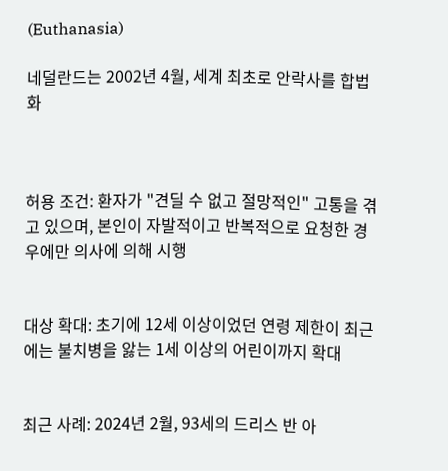(Euthanasia)

네덜란드는 2002년 4월, 세계 최초로 안락사를 합법화



허용 조건: 환자가 "견딜 수 없고 절망적인" 고통을 겪고 있으며, 본인이 자발적이고 반복적으로 요청한 경우에만 의사에 의해 시행


대상 확대: 초기에 12세 이상이었던 연령 제한이 최근에는 불치병을 앓는 1세 이상의 어린이까지 확대


최근 사례: 2024년 2월, 93세의 드리스 반 아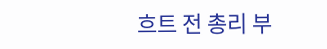흐트 전 총리 부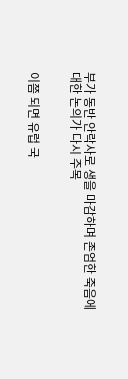부가 동반 안락사로 생을 마감하며 존엄한 죽음에 대한 논의가 다시 주목


이쯤 되면 유럽 국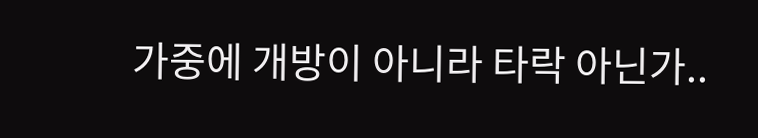가중에 개방이 아니라 타락 아닌가..